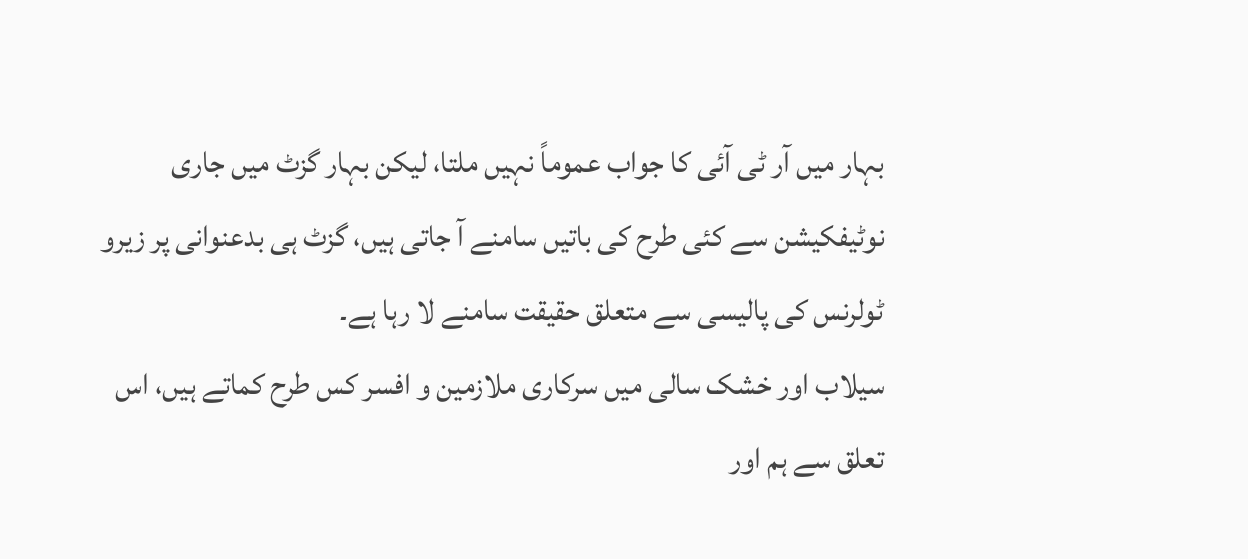بہار میں آر ٹی آئی کا جواب عموماً نہیں ملتا، لیکن بہار گزٹ میں جاری نوٹیفکیشن سے کئی طرح کی باتیں سامنے آ جاتی ہیں، گزٹ ہی بدعنوانی پر زیرو ٹولرنس کی پالیسی سے متعلق حقیقت سامنے لا رہا ہے۔
سیلاب اور خشک سالی میں سرکاری ملازمین و افسر کس طرح کماتے ہیں، اس تعلق سے ہم اور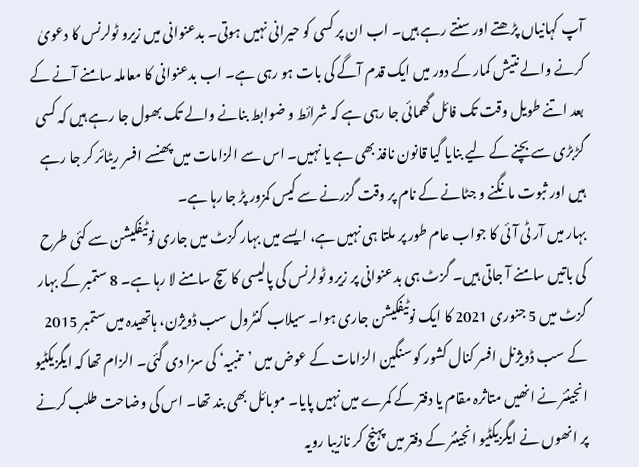آپ کہانیاں پڑھتے اور سنتے رہے ہیں۔ اب ان پر کسی کو حیرانی نہیں ہوتی۔ بدعنوانی میں زیرو ٹولرنس کا دعویٰ کرنے والے نتیش کمار کے دور میں ایک قدم آگے کی بات ہو رہی ہے۔ اب بدعنوانی کا معاملہ سامنے آنے کے بعد اتنے طویل وقت تک فائل گھمائی جا رہی ہے کہ شرائط و ضوابط بنانے والے تک بھول جا رہے ہیں کہ کسی گڑبڑی سے بچنے کے لیے بنایا گیا قانون نافذ بھی ہے یا نہیں۔ اس سے الزامات میں پھنسے افسر ریٹائر کر جا رہے ہیں اور ثبوت مانگنے و جٹانے کے نام پر وقت گزرنے سے کیس کمزور پڑ جا رہا ہے۔
بہار میں آر ٹی آئی کا جواب عام طور پر ملتا ہی نہیں ہے، ایسے میں بہار گزٹ میں جاری نوٹیفکیشن سے کئی طرح کی باتیں سامنے آ جاتی ہیں۔ گزٹ ہی بدعنوانی پر زیرو ٹولرنس کی پالیسی کا سچ سامنے لا رہا ہے۔ 8 ستمبر کے بہار گزٹ میں 5 جنوری 2021 کا ایک نوٹیفکیشن جاری ہوا۔ سیلاب کنٹرول سب ڈویژن، ہاتھیدہ میں ستمبر 2015 کے سب ڈویژنل افسر کنال کشور کو سنگین الزامات کے عوض میں ’تنبیہ‘ کی سزا دی گئی۔ الزام تھا کہ ایگزیکٹیو انجینئر نے انھیں متاثرہ مقام یا دفتر کے کمرے میں نہیں پایا۔ موبائل بھی بند تھا۔ اس کی وضاحت طلب کرنے پر انھوں نے ایگزیکٹیو انجینئر کے دفتر میں پہنچ کر نازیبا رویہ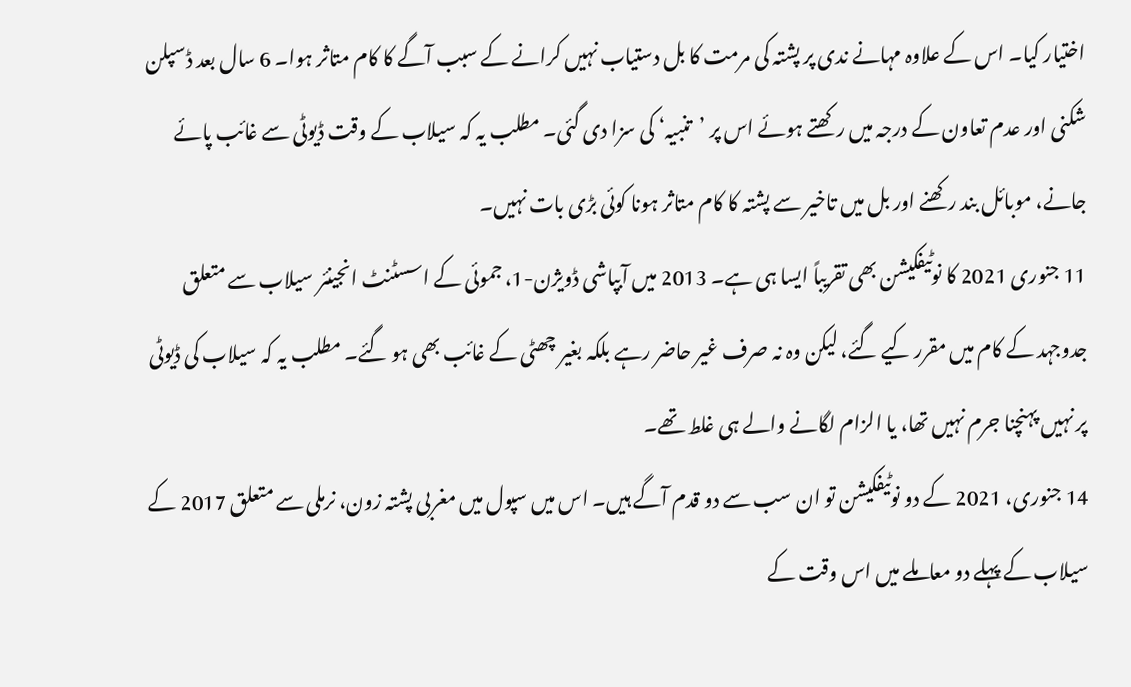اختیار کیا۔ اس کے علاوہ مہانے ندی پر پشتہ کی مرمت کا بل دستیاب نہیں کرانے کے سبب آگے کا کام متاثر ہوا۔ 6 سال بعد ڈسپلن شکنی اور عدم تعاون کے درجہ میں رکھتے ہوئے اس پر ’تنبیہ‘ کی سزا دی گئی۔ مطلب یہ کہ سیلاب کے وقت ڈیوٹی سے غائب پائے جانے، موبائل بند رکھنے اور بل میں تاخیر سے پشتہ کا کام متاثر ہونا کوئی بڑی بات نہیں۔
11 جنوری 2021 کا نوٹیفکیشن بھی تقریباً ایسا ہی ہے۔ 2013 میں آبپاشی ڈویژن-1، جموئی کے اسسٹنٹ انجینئر سیلاب سے متعلق جدوجہد کے کام میں مقرر کیے گئے، لیکن وہ نہ صرف غیر حاضر رہے بلکہ بغیر چھٹی کے غائب بھی ہو گئے۔ مطلب یہ کہ سیلاب کی ڈیوٹی پر نہیں پہنچنا جرم نہیں تھا، یا الزام لگانے والے ہی غلط تھے۔
14 جنوری، 2021 کے دو نوٹیفکیشن تو ان سب سے دو قدم آگے ہیں۔ اس میں سپول میں مغربی پشتہ زون، نرملی سے متعلق 2017 کے سیلاب کے پہلے دو معاملے میں اس وقت کے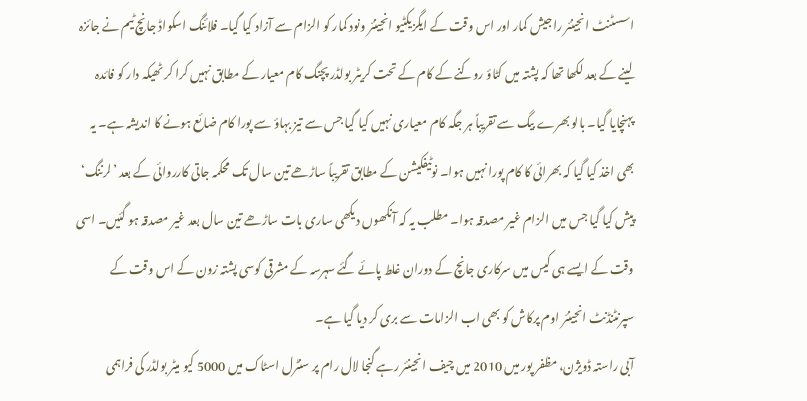اسسٹنٹ انجینئر راجیش کمار اور اس وقت کے ایگزیکٹیو انجینئر ونود کمار کو الزام سے آزاد کیا گیا۔ فلائنگ اسکواڈ جانچ ٹیم نے جائزہ لینے کے بعد لکھا تھا کہ پشتہ میں کٹاؤ روکنے کے کام کے تحت کریٹر بولڈر پچنگ کام معیار کے مطابق نہیں کرا کر ٹھیکہ دار کو فائدہ پہنچایا گیا۔ بالو بھرے بیگ سے تقریباً ہر جگہ کام معیاری نہیں کیا گیا جس سے تیز بہاؤ سے پورا کام ضائع ہونے کا اندیشہ ہے۔ یہ بھی اخذ کیا گیا کہ بھرائی کا کام پورا نہیں ہوا۔ نوٹیفکیشن کے مطابق تقریباً ساڑھے تین سال تک محکمہ جاتی کارروائی کے بعد ’لرننگ‘ پیش کیا گیا جس میں الزام غیر مصدقہ ہوا۔ مطلب یہ کہ آنکھوں دیکھی ساری بات ساڑھے تین سال بعد غیر مصدقہ ہو گئیں۔ اسی وقت کے ایسے ہی کیس میں سرکاری جانچ کے دوران غلط پائے گئے سہرسہ کے مشرقی کوسی پشتہ زون کے اس وقت کے سپرنٹنڈنٹ انجینئر اوم پرکاش کو بھی اب الزامات سے بری کر دیا گیا ہے۔
آبی راستہ ڈویژن، مظفر پور میں 2010 میں چیف انجینئر رہے گنجا لال رام پر سنٹرل اسٹاک میں 5000 کیو میٹر بولڈر کی فراہمی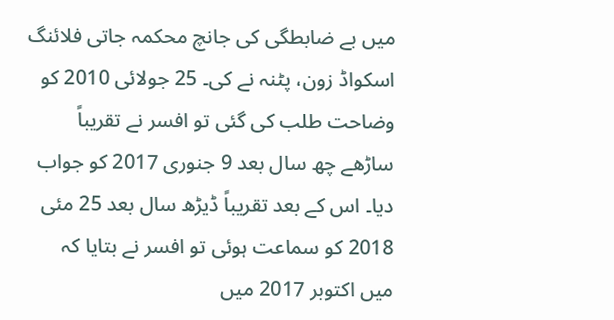میں بے ضابطگی کی جانچ محکمہ جاتی فلائنگ اسکواڈ زون، پٹنہ نے کی۔ 25 جولائی 2010 کو وضاحت طلب کی گئی تو افسر نے تقریباً ساڑھے چھ سال بعد 9 جنوری 2017 کو جواب دیا۔ اس کے بعد تقریباً ڈیڑھ سال بعد 25 مئی 2018 کو سماعت ہوئی تو افسر نے بتایا کہ میں اکتوبر 2017 میں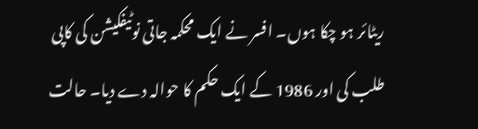ریٹائر ہو چکا ہوں۔ افسر نے ایک محکمہ جاتی نوٹیفکیشن کی کاپی طلب کی اور 1986 کے ایک حکم کا حوالہ دے دیا۔ حالت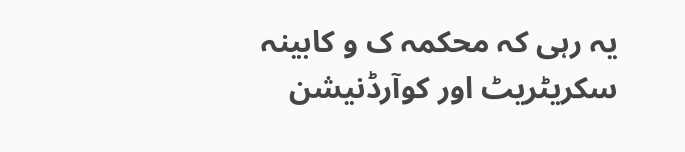یہ رہی کہ محکمہ ک و کابینہ سکریٹریٹ اور کوآرڈنیشن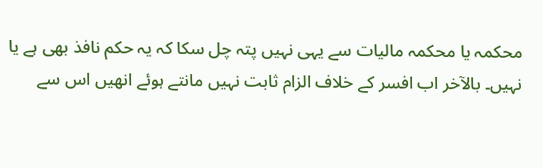محکمہ یا محکمہ مالیات سے یہی نہیں پتہ چل سکا کہ یہ حکم نافذ بھی ہے یا نہیں۔ بالآخر اب افسر کے خلاف الزام ثابت نہیں مانتے ہوئے انھیں اس سے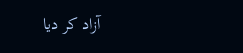آزاد کر دیا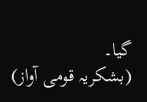گیا۔
(بشکریہ قومی آواز)